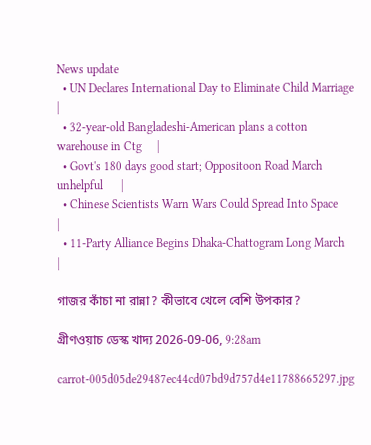News update
  • UN Declares International Day to Eliminate Child Marriage     |
  • 32-year-old Bangladeshi-American plans a cotton warehouse in Ctg     |
  • Govt's 180 days good start; Oppositoon Road March unhelpful      |
  • Chinese Scientists Warn Wars Could Spread Into Space     |
  • 11-Party Alliance Begins Dhaka-Chattogram Long March     |

গাজর কাঁচা না রান্না? কীভাবে খেলে বেশি উপকার?

গ্রীণওয়াচ ডেস্ক খাদ্য 2026-09-06, 9:28am

carrot-005d05de29487ec44cd07bd9d757d4e11788665297.jpg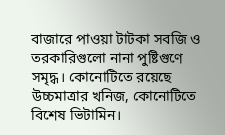বাজারে পাওয়া টাটকা সবজি ও তরকারিগুলো নানা পুষ্টিগুণে সমৃদ্ধ। কোনোটিতে রয়েছে উচ্চমাত্রার খনিজ, কোনোটিতে বিশেষ ভিটামিন।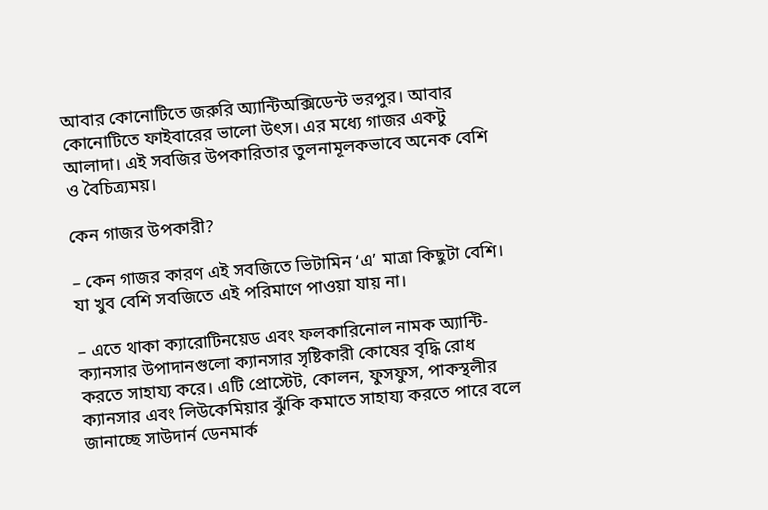আবার কোনোটিতে জরুরি অ্যান্টিঅক্সিডেন্ট ভরপুর। আবার কোনোটিতে ফাইবারের ভালো উৎস। এর মধ্যে গাজর একটু আলাদা। এই সবজির উপকারিতার তুলনামূলকভাবে অনেক বেশি ও বৈচিত্র্যময়।

কেন গাজর উপকারী?

– কেন গাজর কারণ এই সবজিতে ভিটামিন ‘এ’ মাত্রা কিছুটা বেশি। যা খুব বেশি সবজিতে এই পরিমাণে পাওয়া যায় না।

– এতে থাকা ক্যারোটিনয়েড এবং ফলকারিনোল নামক অ্যান্টি-ক্যানসার উপাদানগুলো ক্যানসার সৃষ্টিকারী কোষের বৃদ্ধি রোধ করতে সাহায্য করে। এটি প্রোস্টেট, কোলন, ফুসফুস, পাকস্থলীর ক্যানসার এবং লিউকেমিয়ার ঝুঁকি কমাতে সাহায্য করতে পারে বলে জানাচ্ছে সাউদার্ন ডেনমার্ক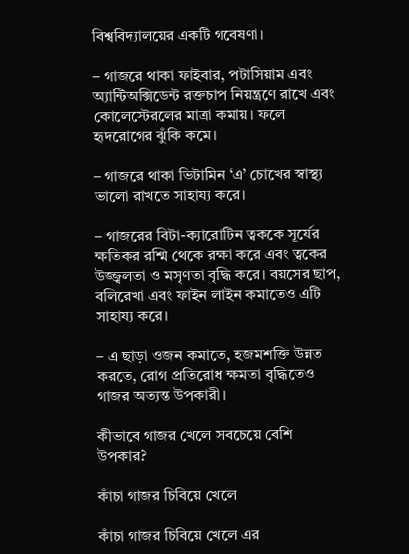বিশ্ববিদ্যালয়ের একটি গবেষণা।

– গাজরে থাকা ফাইবার, পটাসিয়াম এবং অ্যান্টিঅক্সিডেন্ট রক্তচাপ নিয়ন্ত্রণে রাখে এবং কোলেস্টেরলের মাত্রা কমায়। ফলে হৃদরোগের ঝুঁকি কমে।

– গাজরে থাকা ভিটামিন ‘এ’ চোখের স্বাস্থ্য ভালো রাখতে সাহায্য করে।

– গাজরের বিটা-ক্যারোটিন ত্বককে সূর্যের ক্ষতিকর রশ্মি থেকে রক্ষা করে এবং ত্বকের উজ্জ্বলতা ও মসৃণতা বৃদ্ধি করে। বয়সের ছাপ, বলিরেখা এবং ফাইন লাইন কমাতেও এটি সাহায্য করে।

– এ ছাড়া ওজন কমাতে, হজমশক্তি উন্নত করতে, রোগ প্রতিরোধ ক্ষমতা বৃদ্ধিতেও গাজর অত্যন্ত উপকারী।

কীভাবে গাজর খেলে সবচেয়ে বেশি উপকার?

কাঁচা গাজর চিবিয়ে খেলে

কাঁচা গাজর চিবিয়ে খেলে এর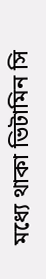মধ্যে থাকা ভিটামিন সি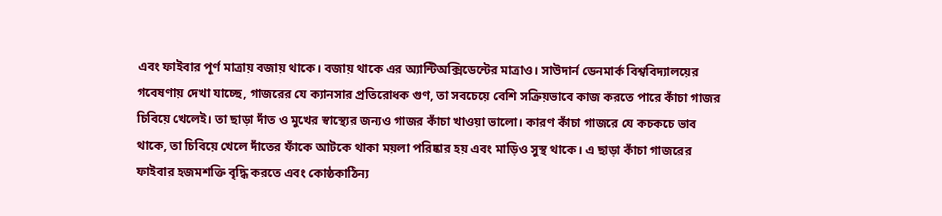এবং ফাইবার পূর্ণ মাত্রায় বজায় থাকে। বজায় থাকে এর অ্যান্টিঅক্সিডেন্টের মাত্রাও। সাউদার্ন ডেনমার্ক বিশ্ববিদ্যালয়ের গবেষণায় দেখা যাচ্ছে, গাজরের যে ক্যানসার প্রতিরোধক গুণ, তা সবচেয়ে বেশি সক্রিয়ভাবে কাজ করতে পারে কাঁচা গাজর চিবিয়ে খেলেই। তা ছাড়া দাঁত ও মুখের স্বাস্থ্যের জন্যও গাজর কাঁচা খাওয়া ভালো। কারণ কাঁচা গাজরে যে কচকচে ভাব থাকে, তা চিবিয়ে খেলে দাঁতের ফাঁকে আটকে থাকা ময়লা পরিষ্কার হয় এবং মাড়িও সুস্থ থাকে। এ ছাড়া কাঁচা গাজরের ফাইবার হজমশক্তি বৃদ্ধি করতে এবং কোষ্ঠকাঠিন্য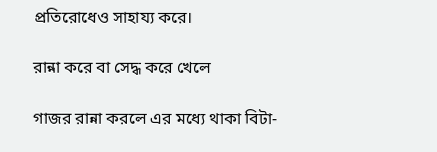প্রতিরোধেও সাহায্য করে।

রান্না করে বা সেদ্ধ করে খেলে

গাজর রান্না করলে এর মধ্যে থাকা বিটা-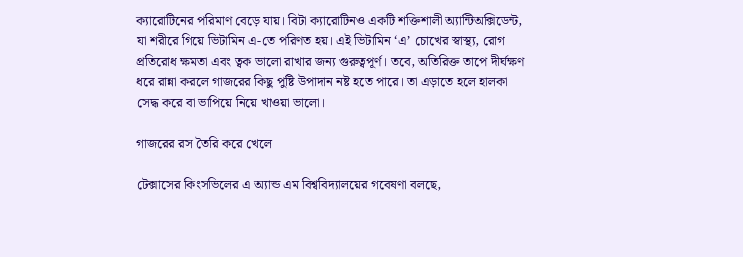ক্যারোটিনের পরিমাণ বেড়ে যায়। বিটা ক্যারোটিনও একটি শক্তিশালী অ্যান্টিঅক্সিডেন্ট, যা শরীরে গিয়ে ভিটামিন এ-তে পরিণত হয়। এই ভিটামিন ‘এ’ চোখের স্বাস্থ্য, রোগ প্রতিরোধ ক্ষমতা এবং ত্বক ভালো রাখার জন্য গুরুত্বপূর্ণ। তবে, অতিরিক্ত তাপে দীর্ঘক্ষণ ধরে রান্না করলে গাজরের কিছু পুষ্টি উপাদান নষ্ট হতে পারে। তা এড়াতে হলে হালকা সেদ্ধ করে বা ভাপিয়ে নিয়ে খাওয়া ভালো।

গাজরের রস তৈরি করে খেলে

টেক্সাসের কিংসভিলের এ অ্যান্ড এম বিশ্ববিদ্যালয়ের গবেষণা বলছে,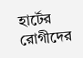হার্টের রোগীদের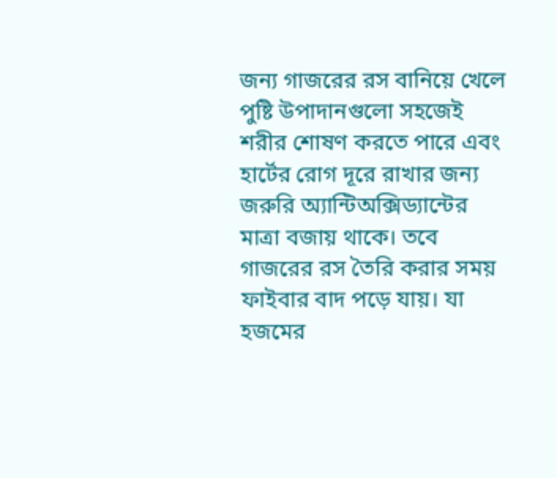জন্য গাজরের রস বানিয়ে খেলে পুষ্টি উপাদানগুলো সহজেই শরীর শোষণ করতে পারে এবং হার্টের রোগ দূরে রাখার জন্য জরুরি অ্যান্টিঅক্সিড্যান্টের মাত্রা বজায় থাকে। তবে গাজরের রস তৈরি করার সময় ফাইবার বাদ পড়ে যায়। যা হজমের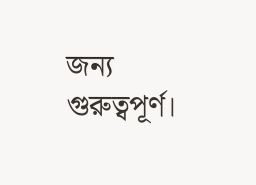জন্য গুরুত্বপূর্ণ।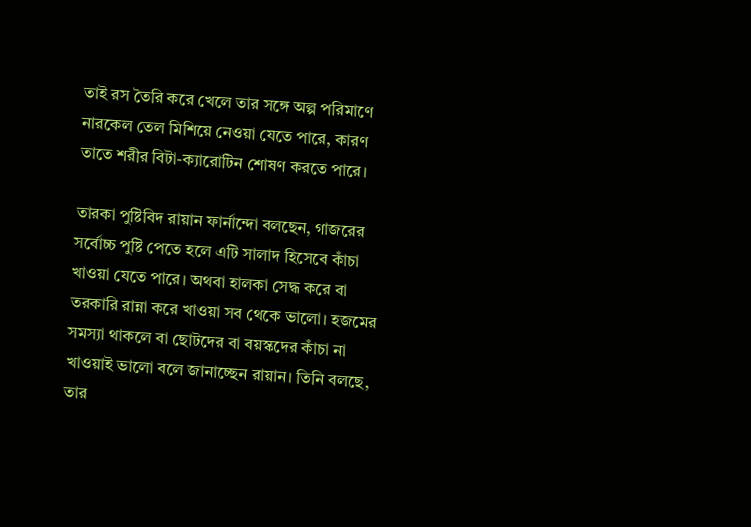তাই রস তৈরি করে খেলে তার সঙ্গে অল্প পরিমাণে নারকেল তেল মিশিয়ে নেওয়া যেতে পারে, কারণ তাতে শরীর বিটা-ক্যারোটিন শোষণ করতে পারে।

তারকা পুষ্টিবিদ রায়ান ফার্নান্দো বলছেন, গাজরের সর্বোচ্চ পুষ্টি পেতে হলে এটি সালাদ হিসেবে কাঁচা খাওয়া যেতে পারে। অথবা হালকা সেদ্ধ করে বা তরকারি রান্না করে খাওয়া সব থেকে ভালো। হজমের সমস্যা থাকলে বা ছোটদের বা বয়স্কদের কাঁচা না খাওয়াই ভালো বলে জানাচ্ছেন রায়ান। তিনি বলছে, তার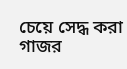চেয়ে সেদ্ধ করা গাজর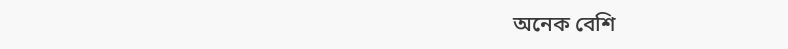অনেক বেশি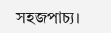সহজপাচ্য।